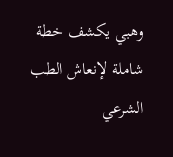وهبي يكشف خطة شاملة لإنعاش الطب الشرعي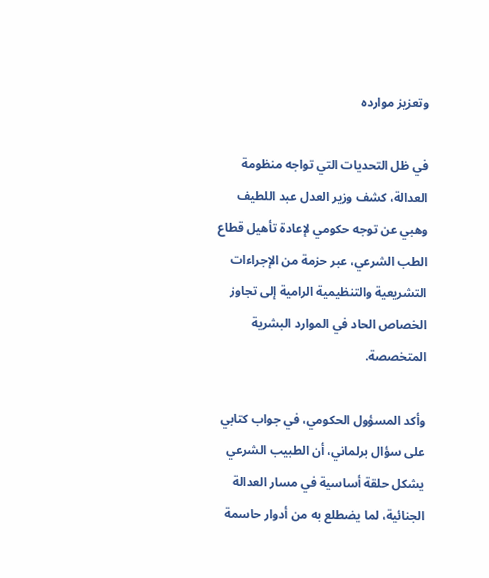وتعزيز موارده

في ظل التحديات التي تواجه منظومة العدالة، كشف وزير العدل عبد اللطيف وهبي عن توجه حكومي لإعادة تأهيل قطاع الطب الشرعي، عبر حزمة من الإجراءات التشريعية والتنظيمية الرامية إلى تجاوز الخصاص الحاد في الموارد البشرية المتخصصة.

وأكد المسؤول الحكومي، في جواب كتابي على سؤال برلماني، أن الطبيب الشرعي يشكل حلقة أساسية في مسار العدالة الجنائية، لما يضطلع به من أدوار حاسمة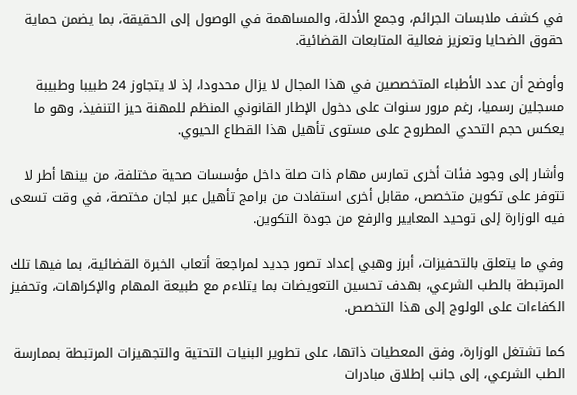في كشف ملابسات الجرائم، وجمع الأدلة، والمساهمة في الوصول إلى الحقيقة، بما يضمن حماية حقوق الضحايا وتعزيز فعالية المتابعات القضائية.

وأوضح أن عدد الأطباء المتخصصين في هذا المجال لا يزال محدودا، إذ لا يتجاوز 24 طبيبا وطبيبة مسجلين رسميا، رغم مرور سنوات على دخول الإطار القانوني المنظم للمهنة حيز التنفيذ، وهو ما يعكس حجم التحدي المطروح على مستوى تأهيل هذا القطاع الحيوي.

وأشار إلى وجود فئات أخرى تمارس مهام ذات صلة داخل مؤسسات صحية مختلفة، من بينها أطر لا تتوفر على تكوين متخصص، مقابل أخرى استفادت من برامج تأهيل عبر لجان مختصة، في وقت تسعى فيه الوزارة إلى توحيد المعايير والرفع من جودة التكوين.

وفي ما يتعلق بالتحفيزات، أبرز وهبي إعداد تصور جديد لمراجعة أتعاب الخبرة القضائية، بما فيها تلك المرتبطة بالطب الشرعي، بهدف تحسين التعويضات بما يتلاءم مع طبيعة المهام والإكراهات، وتحفيز الكفاءات على الولوج إلى هذا التخصص.

كما تشتغل الوزارة، وفق المعطيات ذاتها، على تطوير البنيات التحتية والتجهيزات المرتبطة بممارسة الطب الشرعي، إلى جانب إطلاق مبادرات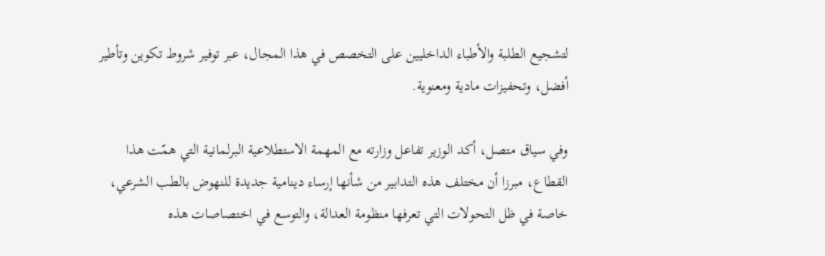لتشجيع الطلبة والأطباء الداخليين على التخصص في هذا المجال، عبر توفير شروط تكوين وتأطير أفضل، وتحفيزات مادية ومعنوية.

وفي سياق متصل، أكد الوزير تفاعل وزارته مع المهمة الاستطلاعية البرلمانية التي همّت هذا القطاع، مبرزا أن مختلف هذه التدابير من شأنها إرساء دينامية جديدة للنهوض بالطب الشرعي، خاصة في ظل التحولات التي تعرفها منظومة العدالة، والتوسع في اختصاصات هذه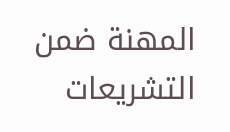المهنة ضمن التشريعات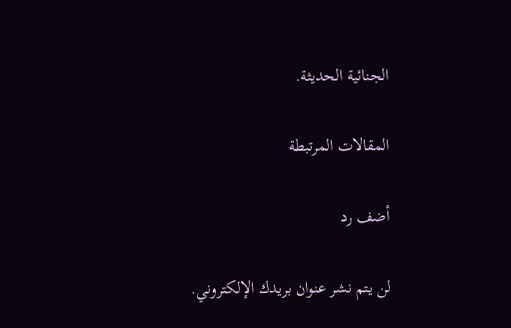الجنائية الحديثة.

المقالات المرتبطة

أضف رد

لن يتم نشر عنوان بريدك الإلكتروني.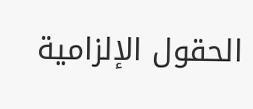الحقول الإلزامية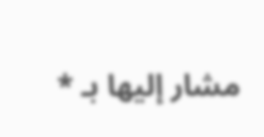مشار إليها بـ *